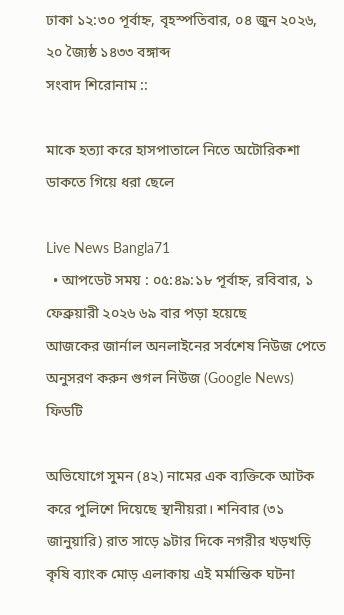ঢাকা ১২:৩০ পূর্বাহ্ন, বৃহস্পতিবার, ০৪ জুন ২০২৬, ২০ জ্যৈষ্ঠ ১৪৩৩ বঙ্গাব্দ
সংবাদ শিরোনাম ::

মাকে হত্যা করে হাসপাতালে নিতে অটোরিকশা ডাকতে গিয়ে ধরা ছেলে

Live News Bangla71
  • আপডেট সময় : ০৫:৪৯:১৮ পূর্বাহ্ন, রবিবার, ১ ফেব্রুয়ারী ২০২৬ ৬৯ বার পড়া হয়েছে
আজকের জার্নাল অনলাইনের সর্বশেষ নিউজ পেতে অনুসরণ করুন গুগল নিউজ (Google News) ফিডটি

অভিযোগে সুমন (৪২) নামের এক ব্যক্তিকে আটক করে পুলিশে দিয়েছে স্থানীয়রা। শনিবার (৩১ জানুয়ারি) রাত সাড়ে ৯টার দিকে নগরীর খড়খড়ি কৃষি ব্যাংক মোড় এলাকায় এই মর্মান্তিক ঘটনা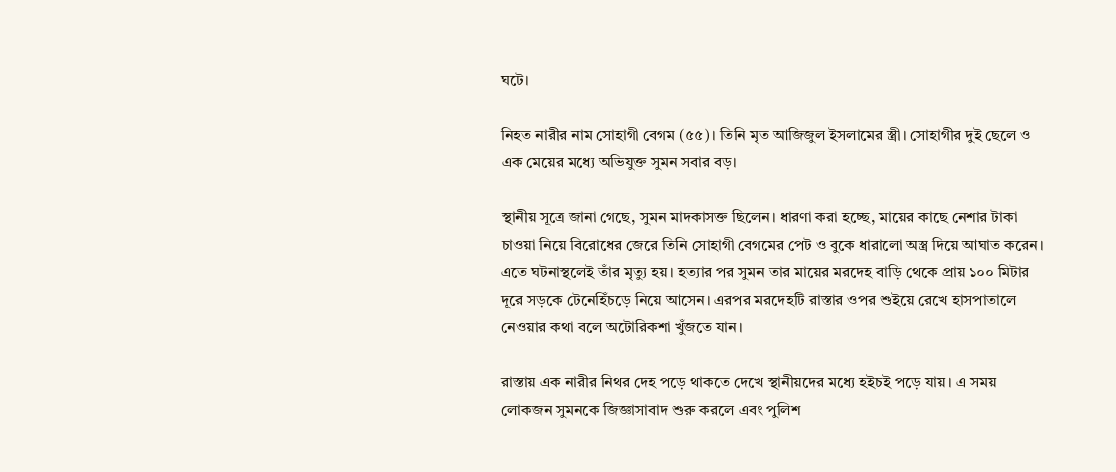ঘটে।

নিহত নারীর নাম সোহাগী বেগম (৫৫)। তিনি মৃত আজিজুল ইসলামের স্ত্রী। সোহাগীর দুই ছেলে ও এক মেয়ের মধ্যে অভিযুক্ত সুমন সবার বড়।

স্থানীয় সূত্রে জানা গেছে, সুমন মাদকাসক্ত ছিলেন। ধারণা করা হচ্ছে, মায়ের কাছে নেশার টাকা চাওয়া নিয়ে বিরোধের জেরে তিনি সোহাগী বেগমের পেট ও বুকে ধারালো অস্ত্র দিয়ে আঘাত করেন। এতে ঘটনাস্থলেই তাঁর মৃত্যু হয়। হত্যার পর সুমন তার মায়ের মরদেহ বাড়ি থেকে প্রায় ১০০ মিটার দূরে সড়কে টেনেহিঁচড়ে নিয়ে আসেন। এরপর মরদেহটি রাস্তার ওপর শুইয়ে রেখে হাসপাতালে নেওয়ার কথা বলে অটোরিকশা খুঁজতে যান।

রাস্তায় এক নারীর নিথর দেহ পড়ে থাকতে দেখে স্থানীয়দের মধ্যে হইচই পড়ে যায়। এ সময় লোকজন সুমনকে জিজ্ঞাসাবাদ শুরু করলে এবং পুলিশ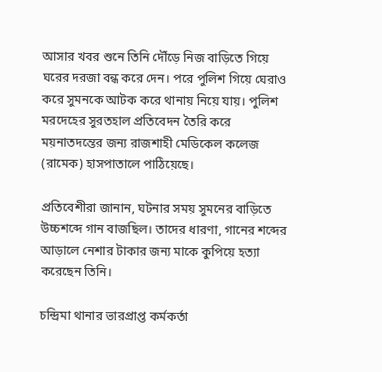আসার খবর শুনে তিনি দৌঁড়ে নিজ বাড়িতে গিয়ে ঘরের দরজা বন্ধ করে দেন। পরে পুলিশ গিয়ে ঘেরাও করে সুমনকে আটক করে থানায় নিয়ে যায়। পুলিশ মরদেহের সুরতহাল প্রতিবেদন তৈরি করে ময়নাতদন্তের জন্য রাজশাহী মেডিকেল কলেজ (রামেক) হাসপাতালে পাঠিয়েছে।

প্রতিবেশীরা জানান, ঘটনার সময় সুমনের বাড়িতে উচ্চশব্দে গান বাজছিল। তাদের ধারণা, গানের শব্দের আড়ালে নেশার টাকার জন্য মাকে কুপিয়ে হত্যা করেছেন তিনি।

চন্দ্রিমা থানার ভারপ্রাপ্ত কর্মকর্তা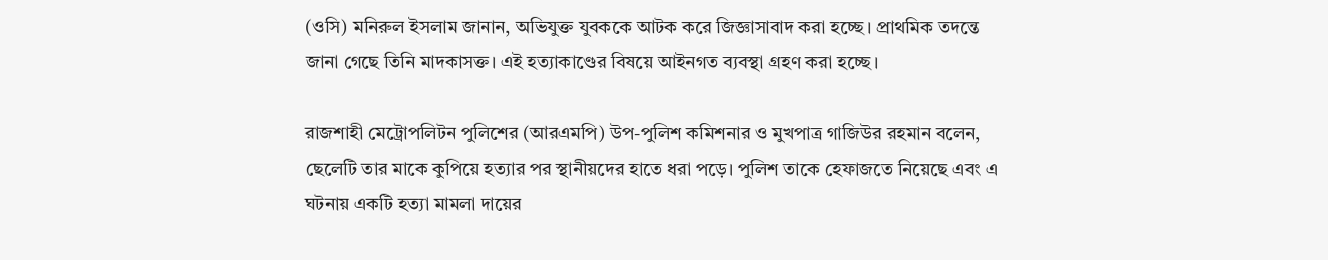(ওসি) মনিরুল ইসলাম জানান, অভিযুক্ত যুবককে আটক করে জিজ্ঞাসাবাদ করা হচ্ছে। প্রাথমিক তদন্তে জানা গেছে তিনি মাদকাসক্ত। এই হত্যাকাণ্ডের বিষয়ে আইনগত ব্যবস্থা গ্রহণ করা হচ্ছে।

রাজশাহী মেট্রোপলিটন পুলিশের (আরএমপি) উপ-পুলিশ কমিশনার ও মুখপাত্র গাজিউর রহমান বলেন, ছেলেটি তার মাকে কুপিয়ে হত্যার পর স্থানীয়দের হাতে ধরা পড়ে। পুলিশ তাকে হেফাজতে নিয়েছে এবং এ ঘটনায় একটি হত্যা মামলা দায়ের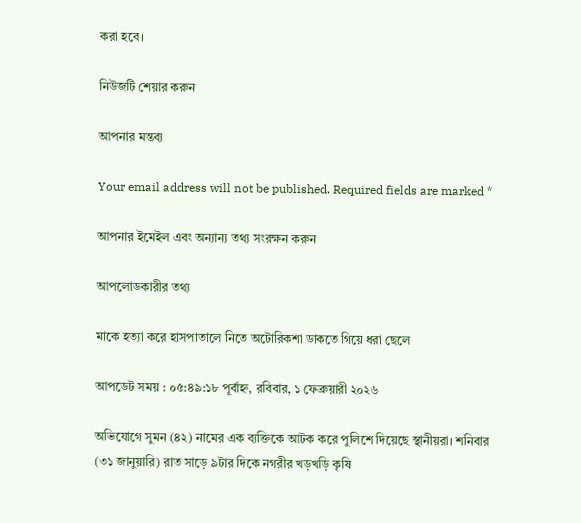করা হবে।

নিউজটি শেয়ার করুন

আপনার মন্তব্য

Your email address will not be published. Required fields are marked *

আপনার ইমেইল এবং অন্যান্য তথ্য সংরক্ষন করুন

আপলোডকারীর তথ্য

মাকে হত্যা করে হাসপাতালে নিতে অটোরিকশা ডাকতে গিয়ে ধরা ছেলে

আপডেট সময় : ০৫:৪৯:১৮ পূর্বাহ্ন, রবিবার, ১ ফেব্রুয়ারী ২০২৬

অভিযোগে সুমন (৪২) নামের এক ব্যক্তিকে আটক করে পুলিশে দিয়েছে স্থানীয়রা। শনিবার (৩১ জানুয়ারি) রাত সাড়ে ৯টার দিকে নগরীর খড়খড়ি কৃষি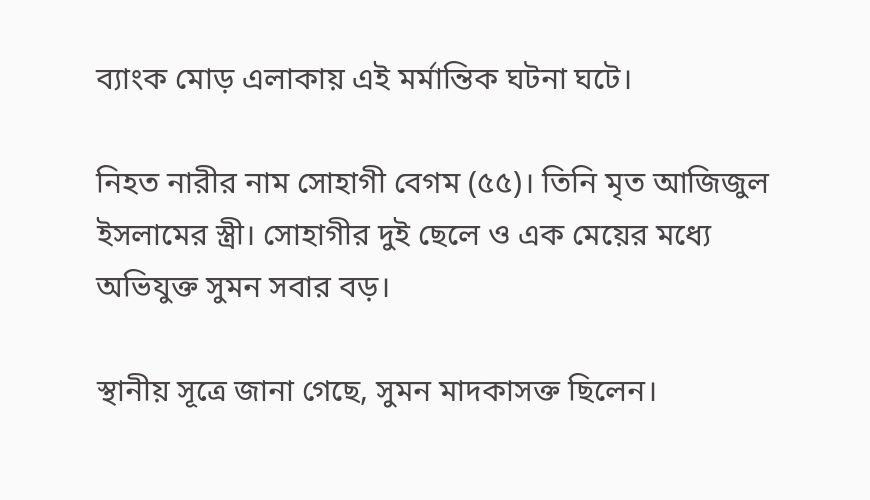ব্যাংক মোড় এলাকায় এই মর্মান্তিক ঘটনা ঘটে।

নিহত নারীর নাম সোহাগী বেগম (৫৫)। তিনি মৃত আজিজুল ইসলামের স্ত্রী। সোহাগীর দুই ছেলে ও এক মেয়ের মধ্যে অভিযুক্ত সুমন সবার বড়।

স্থানীয় সূত্রে জানা গেছে, সুমন মাদকাসক্ত ছিলেন।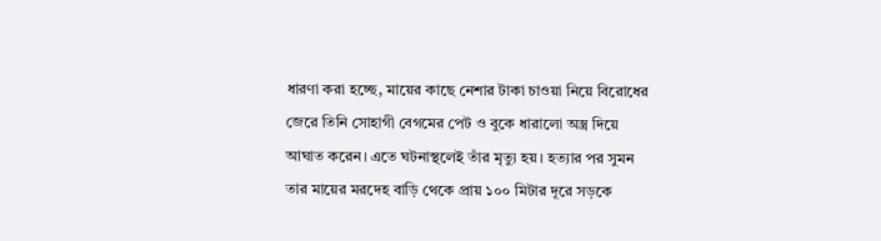ধারণা করা হচ্ছে, মায়ের কাছে নেশার টাকা চাওয়া নিয়ে বিরোধের জেরে তিনি সোহাগী বেগমের পেট ও বুকে ধারালো অস্ত্র দিয়ে আঘাত করেন। এতে ঘটনাস্থলেই তাঁর মৃত্যু হয়। হত্যার পর সুমন তার মায়ের মরদেহ বাড়ি থেকে প্রায় ১০০ মিটার দূরে সড়কে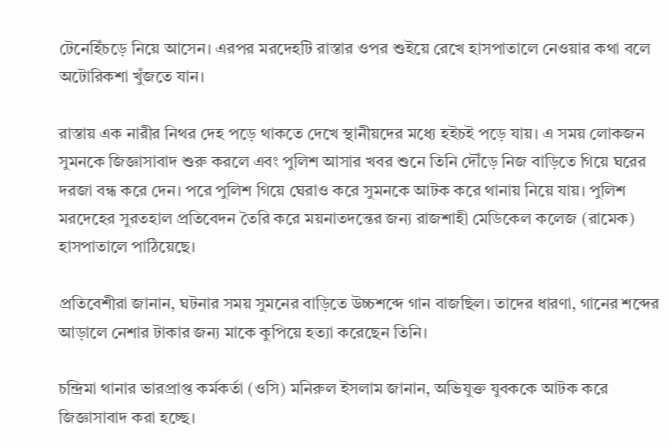টেনেহিঁচড়ে নিয়ে আসেন। এরপর মরদেহটি রাস্তার ওপর শুইয়ে রেখে হাসপাতালে নেওয়ার কথা বলে অটোরিকশা খুঁজতে যান।

রাস্তায় এক নারীর নিথর দেহ পড়ে থাকতে দেখে স্থানীয়দের মধ্যে হইচই পড়ে যায়। এ সময় লোকজন সুমনকে জিজ্ঞাসাবাদ শুরু করলে এবং পুলিশ আসার খবর শুনে তিনি দৌঁড়ে নিজ বাড়িতে গিয়ে ঘরের দরজা বন্ধ করে দেন। পরে পুলিশ গিয়ে ঘেরাও করে সুমনকে আটক করে থানায় নিয়ে যায়। পুলিশ মরদেহের সুরতহাল প্রতিবেদন তৈরি করে ময়নাতদন্তের জন্য রাজশাহী মেডিকেল কলেজ (রামেক) হাসপাতালে পাঠিয়েছে।

প্রতিবেশীরা জানান, ঘটনার সময় সুমনের বাড়িতে উচ্চশব্দে গান বাজছিল। তাদের ধারণা, গানের শব্দের আড়ালে নেশার টাকার জন্য মাকে কুপিয়ে হত্যা করেছেন তিনি।

চন্দ্রিমা থানার ভারপ্রাপ্ত কর্মকর্তা (ওসি) মনিরুল ইসলাম জানান, অভিযুক্ত যুবককে আটক করে জিজ্ঞাসাবাদ করা হচ্ছে।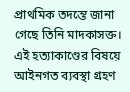প্রাথমিক তদন্তে জানা গেছে তিনি মাদকাসক্ত। এই হত্যাকাণ্ডের বিষয়ে আইনগত ব্যবস্থা গ্রহণ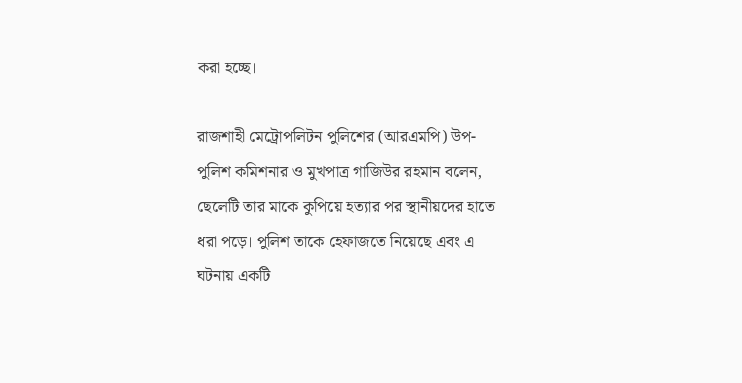করা হচ্ছে।

রাজশাহী মেট্রোপলিটন পুলিশের (আরএমপি) উপ-পুলিশ কমিশনার ও মুখপাত্র গাজিউর রহমান বলেন, ছেলেটি তার মাকে কুপিয়ে হত্যার পর স্থানীয়দের হাতে ধরা পড়ে। পুলিশ তাকে হেফাজতে নিয়েছে এবং এ ঘটনায় একটি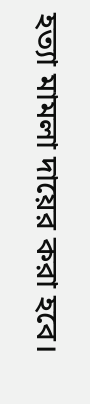হত্যা মামলা দায়ের করা হবে।